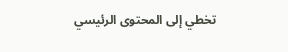تخطي إلى المحتوى الرئيسي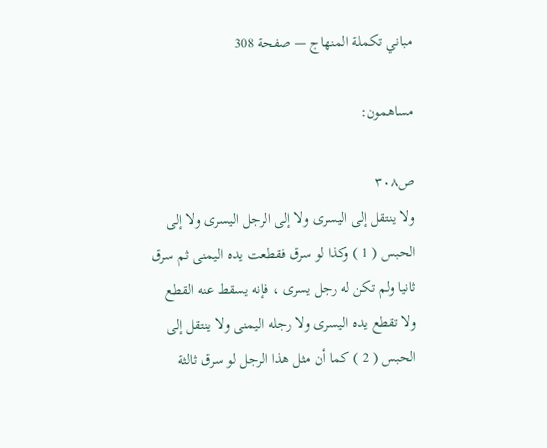مباني تكملة المنهاج — صفحة 308

مساهمون:

ص٣٠٨
ولا ينتقل إلى اليسرى ولا إلى الرجل اليسرى ولا إلى الحبس ( 1 ) وكذا لو سرق فقطعت يده اليمنى ثم سرق ثانيا ولم تكن له رجل يسرى ، فإنه يسقط عنه القطع ولا تقطع يده اليسرى ولا رجله اليمنى ولا ينتقل إلى الحبس ( 2 ) كما أن مثل هذا الرجل لو سرق ثالثة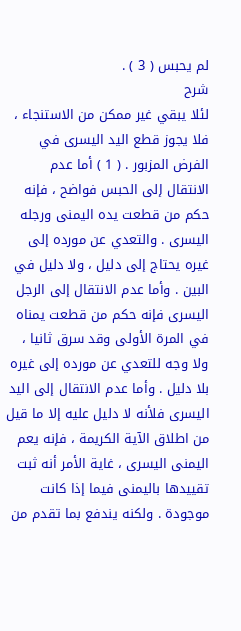لم يحبس ( 3 ) .
شرح
لئلا يبقي غير ممكن من الاستنجاء ، فلا يجوز قطع اليد اليسرى في الفرض المزبور . ( 1 ) أما عدم الانتقال إلى الحبس فواضح ، فإنه حكم من قطعت يده اليمنى ورجله اليسرى . والتعدي عن مورده إلى غيره يحتاج إلى دليل ، ولا دليل في البين . وأما عدم الانتقال إلى الرجل اليسرى فإنه حكم من قطعت يمناه في المرة الأولى وقد سرق ثانيا ، ولا وجه للتعدي عن مورده إلى غيره بلا دليل . وأما عدم الانتقال إلى اليد اليسرى فلأنه لا دليل عليه إلا ما قيل من اطلاق الآية الكريمة ، فإنه يعم اليمنى اليسرى ، غاية الأمر أنه ثبت تقييدها باليمنى فيما إذا كانت موجودة . ولكنه يندفع بما تقدم من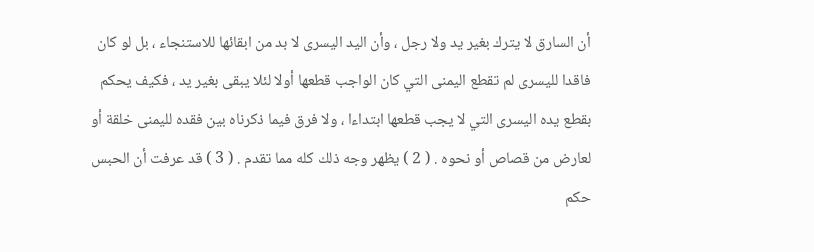أن السارق لا يترك بغير يد ولا رجل ، وأن اليد اليسرى لا بد من ابقائها للاستنجاء ، بل لو كان فاقدا لليسرى لم تقطع اليمنى التي كان الواجب قطعها أولا لئلا يبقى بغير يد ، فكيف يحكم بقطع يده اليسرى التي لا يجب قطعها ابتداءا ، ولا فرق فيما ذكرناه بين فقده لليمنى خلقة أو لعارض من قصاص أو نحوه . ( 2 ) يظهر وجه ذلك كله مما تقدم . ( 3 ) قد عرفت أن الحبس حكم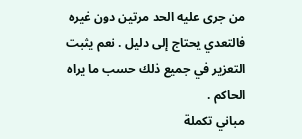من جرى عليه الحد مرتين دون غيره فالتعدي يحتاج إلى دليل . نعم يثبت التعزير في جميع ذلك حسب ما يراه الحاكم .
مباني تكملة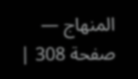المنهاج — صفحة 308 |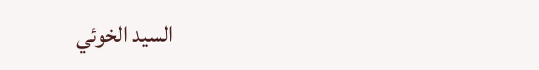السيد الخوئي